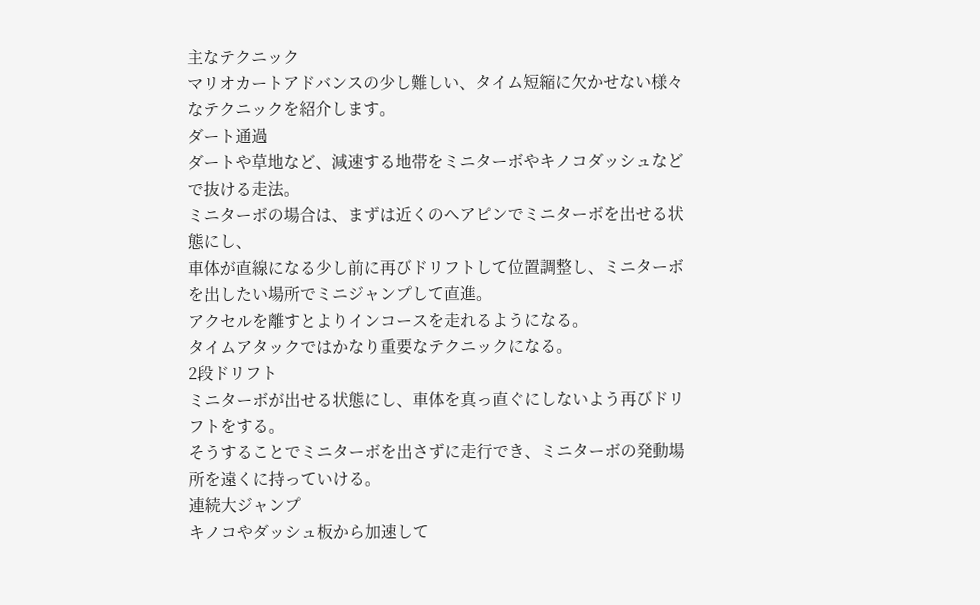主なテクニック
マリオカートアドバンスの少し難しい、タイム短縮に欠かせない様々なテクニックを紹介します。
ダート通過
ダートや草地など、減速する地帯をミニターボやキノコダッシュなどで抜ける走法。
ミニターボの場合は、まずは近くのヘアピンでミニターボを出せる状態にし、
車体が直線になる少し前に再びドリフトして位置調整し、ミニターボを出したい場所でミニジャンプして直進。
アクセルを離すとよりインコースを走れるようになる。
タイムアタックではかなり重要なテクニックになる。
2段ドリフト
ミニターボが出せる状態にし、車体を真っ直ぐにしないよう再びドリフトをする。
そうすることでミニターボを出さずに走行でき、ミニターボの発動場所を遠くに持っていける。
連続大ジャンプ
キノコやダッシュ板から加速して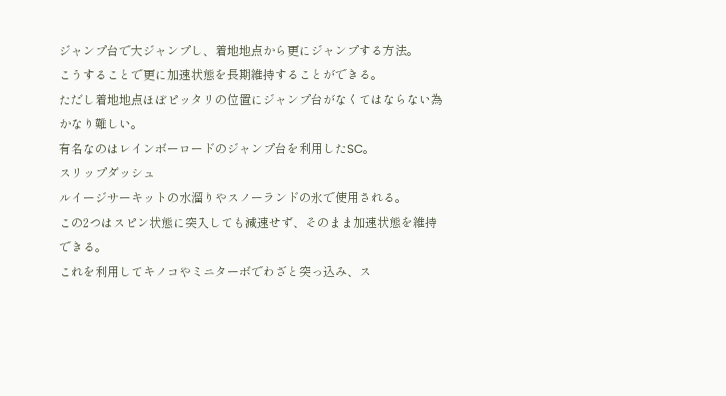ジャンプ台で大ジャンプし、着地地点から更にジャンプする方法。
こうすることで更に加速状態を長期維持することができる。
ただし着地地点ほぼピッタリの位置にジャンプ台がなくてはならない為かなり難しい。
有名なのはレインボーロードのジャンプ台を利用したSC。
スリップダッシュ
ルイージサーキットの水溜りやスノーランドの氷で使用される。
この2つはスピン状態に突入しても減速せず、そのまま加速状態を維持できる。
これを利用してキノコやミニターボでわざと突っ込み、ス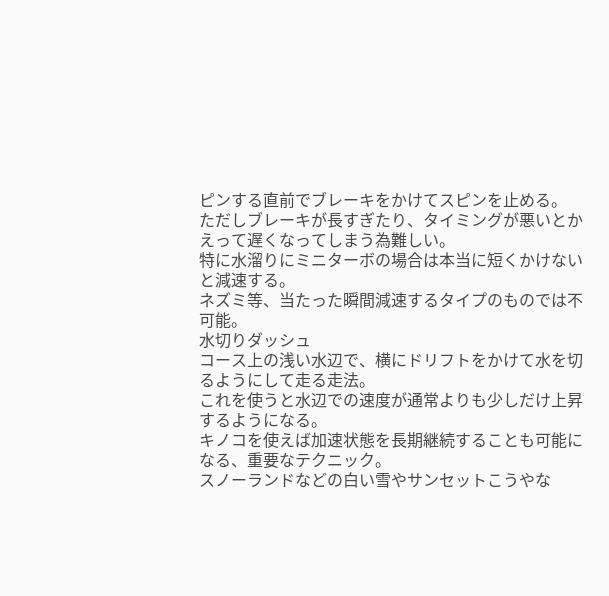ピンする直前でブレーキをかけてスピンを止める。
ただしブレーキが長すぎたり、タイミングが悪いとかえって遅くなってしまう為難しい。
特に水溜りにミニターボの場合は本当に短くかけないと減速する。
ネズミ等、当たった瞬間減速するタイプのものでは不可能。
水切りダッシュ
コース上の浅い水辺で、横にドリフトをかけて水を切るようにして走る走法。
これを使うと水辺での速度が通常よりも少しだけ上昇するようになる。
キノコを使えば加速状態を長期継続することも可能になる、重要なテクニック。
スノーランドなどの白い雪やサンセットこうやな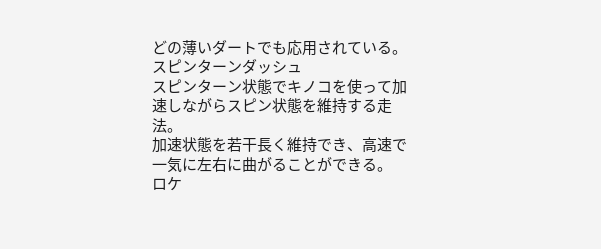どの薄いダートでも応用されている。
スピンターンダッシュ
スピンターン状態でキノコを使って加速しながらスピン状態を維持する走法。
加速状態を若干長く維持でき、高速で一気に左右に曲がることができる。
ロケ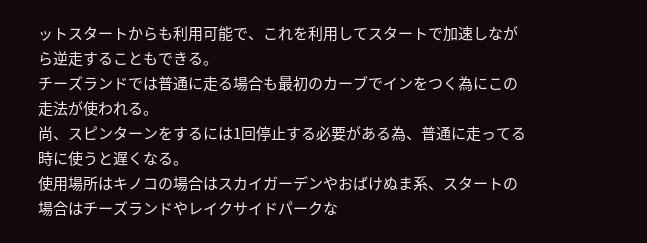ットスタートからも利用可能で、これを利用してスタートで加速しながら逆走することもできる。
チーズランドでは普通に走る場合も最初のカーブでインをつく為にこの走法が使われる。
尚、スピンターンをするには1回停止する必要がある為、普通に走ってる時に使うと遅くなる。
使用場所はキノコの場合はスカイガーデンやおばけぬま系、スタートの場合はチーズランドやレイクサイドパークな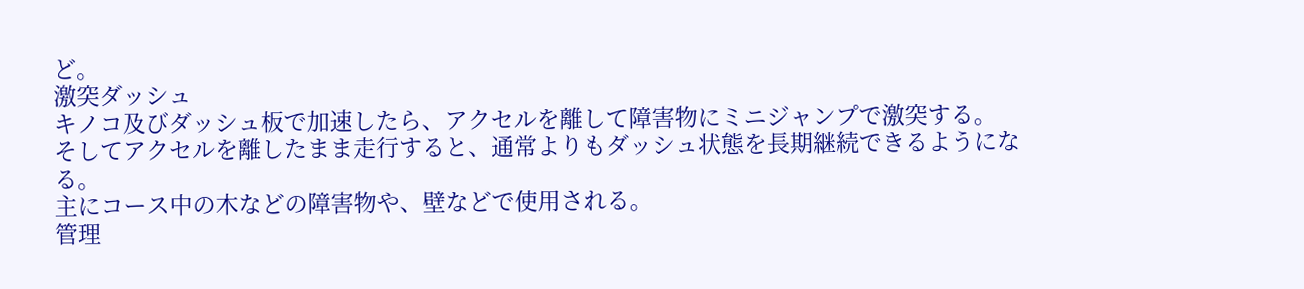ど。
激突ダッシュ
キノコ及びダッシュ板で加速したら、アクセルを離して障害物にミニジャンプで激突する。
そしてアクセルを離したまま走行すると、通常よりもダッシュ状態を長期継続できるようになる。
主にコース中の木などの障害物や、壁などで使用される。
管理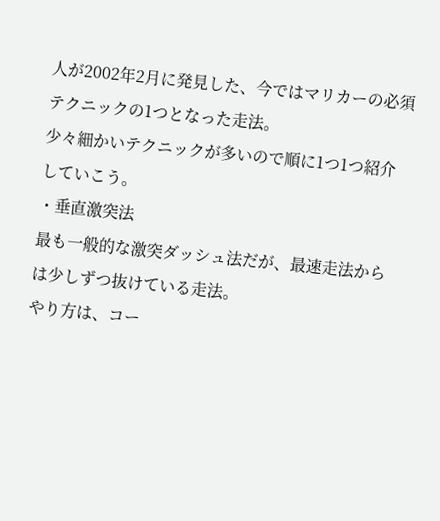人が2002年2月に発見した、今ではマリカーの必須テクニックの1つとなった走法。
少々細かいテクニックが多いので順に1つ1つ紹介していこう。
・垂直激突法
最も一般的な激突ダッシュ法だが、最速走法からは少しずつ抜けている走法。
やり方は、コー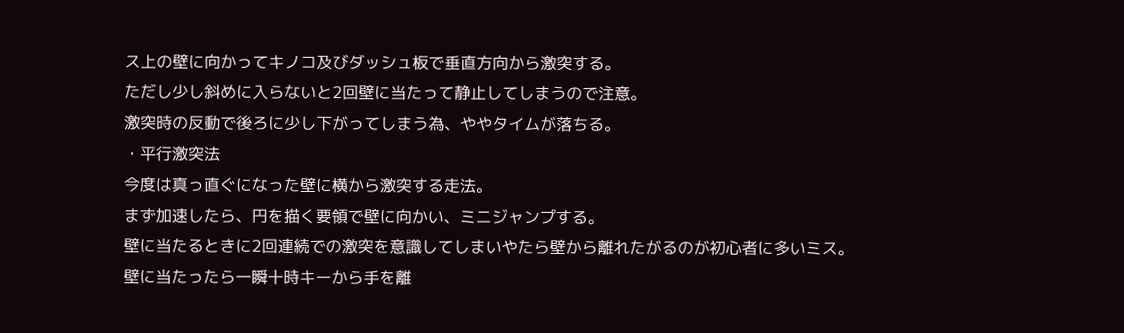ス上の壁に向かってキノコ及びダッシュ板で垂直方向から激突する。
ただし少し斜めに入らないと2回壁に当たって静止してしまうので注意。
激突時の反動で後ろに少し下がってしまう為、ややタイムが落ちる。
・平行激突法
今度は真っ直ぐになった壁に横から激突する走法。
まず加速したら、円を描く要領で壁に向かい、ミニジャンプする。
壁に当たるときに2回連続での激突を意識してしまいやたら壁から離れたがるのが初心者に多いミス。
壁に当たったら一瞬十時キーから手を離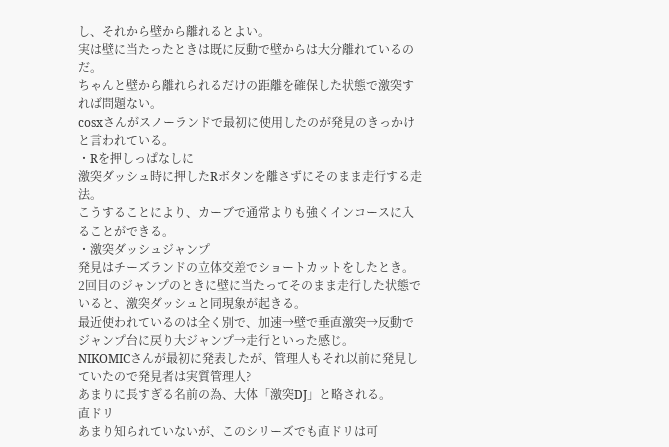し、それから壁から離れるとよい。
実は壁に当たったときは既に反動で壁からは大分離れているのだ。
ちゃんと壁から離れられるだけの距離を確保した状態で激突すれば問題ない。
cosxさんがスノーランドで最初に使用したのが発見のきっかけと言われている。
・Rを押しっぱなしに
激突ダッシュ時に押したRボタンを離さずにそのまま走行する走法。
こうすることにより、カーブで通常よりも強くインコースに入ることができる。
・激突ダッシュジャンプ
発見はチーズランドの立体交差でショートカットをしたとき。
2回目のジャンプのときに壁に当たってそのまま走行した状態でいると、激突ダッシュと同現象が起きる。
最近使われているのは全く別で、加速→壁で垂直激突→反動でジャンプ台に戻り大ジャンプ→走行といった感じ。
NIKOMICさんが最初に発表したが、管理人もそれ以前に発見していたので発見者は実質管理人?
あまりに長すぎる名前の為、大体「激突DJ」と略される。
直ドリ
あまり知られていないが、このシリーズでも直ドリは可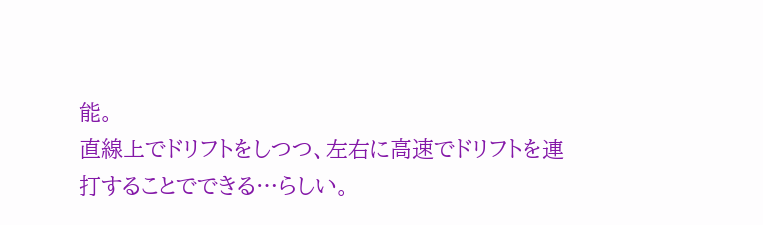能。
直線上でドリフトをしつつ、左右に高速でドリフトを連打することでできる…らしい。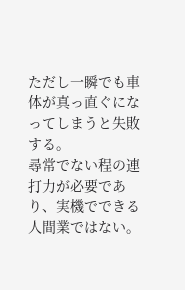ただし一瞬でも車体が真っ直ぐになってしまうと失敗する。
尋常でない程の連打力が必要であり、実機でできる人間業ではない。